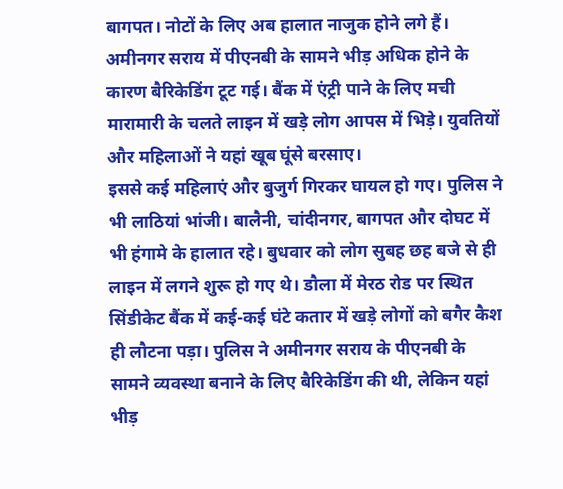बागपत। नोटों के लिए अब हालात नाजुक होने लगे हैं। अमीनगर सराय में पीएनबी के सामने भीड़ अधिक होने के कारण बैरिकेडिंग टूट गई। बैंक में एंट्री पाने के लिए मची मारामारी के चलते लाइन में खड़े लोग आपस में भिड़े। युवतियों और महिलाओं ने यहां खूब घूंसे बरसाए।
इससे कई महिलाएं और बुजुर्ग गिरकर घायल हो गए। पुलिस ने भी लाठियां भांजी। बालैनी, चांदीनगर, बागपत और दोघट में भी हंगामे के हालात रहे। बुधवार को लोग सुबह छह बजे से ही लाइन में लगने शुरू हो गए थे। डौला में मेरठ रोड पर स्थित सिंडीकेट बैंक में कई-कई घंटे कतार में खड़े लोगों को बगैर कैश ही लौटना पड़ा। पुलिस ने अमीनगर सराय के पीएनबी के सामने व्यवस्था बनाने के लिए बैरिकेडिंग की थी, लेकिन यहां भीड़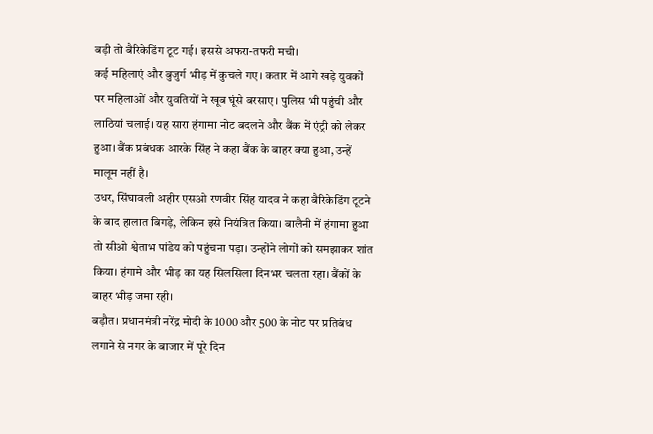बड़ी तो बैरिकेडिंग टूट गई। इससे अफरा-तफरी मची।
कई महिलाएं और बुजुर्ग भीड़ में कुचले गए। कतार में आगे खड़े युवकों पर महिलाओं और युवतियों ने खूब घूंसे बरसाए। पुलिस भी पहुंची और लाठियां चलाई। यह सारा हंगामा नोट बदलने और बैंक में एंट्री को लेकर हुआ। बैंक प्रबंधक आरके सिंह ने कहा बैंक के बाहर क्या हुआ, उन्हें मालूम नहीं है।
उधर, सिंघावली अहीर एसओ रणवीर सिंह यादव ने कहा बैरिकेडिंग टूटने के बाद हालात बिगड़े, लेकिन इसे नियंत्रित किया। बालैनी में हंगामा हुआ तो सीओ श्वेताभ पांडेय को पहुंचना पड़ा। उन्होंने लोगों को समझाकर शांत किया। हंगामे और भीड़ का यह सिलसिला दिनभर चलता रहा। बैंकों के बाहर भीड़ जमा रही।
बड़ौत। प्रधानमंत्री नरेंद्र मोदी के 1000 और 500 के नोट पर प्रतिबंध लगाने से नगर के बाजार में पूरे दिन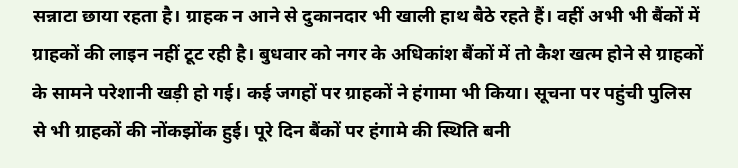सन्नाटा छाया रहता है। ग्राहक न आने से दुकानदार भी खाली हाथ बैठे रहते हैं। वहीं अभी भी बैंकों में ग्राहकों की लाइन नहीं टूट रही है। बुधवार को नगर के अधिकांश बैंकों में तो कैश खत्म होने से ग्राहकों के सामने परेशानी खड़ी हो गई। कई जगहों पर ग्राहकों ने हंगामा भी किया। सूचना पर पहुंची पुलिस से भी ग्राहकों की नोंकझोंक हुई। पूरे दिन बैंकों पर हंगामे की स्थिति बनी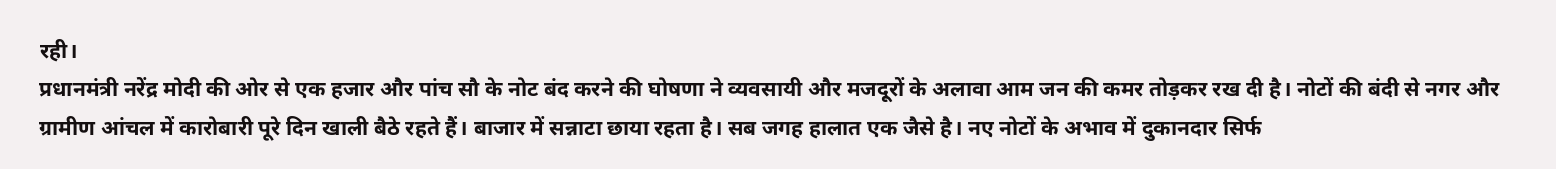रही।
प्रधानमंत्री नरेंद्र मोदी की ओर से एक हजार और पांच सौ के नोट बंद करने की घोषणा ने व्यवसायी और मजदूरों के अलावा आम जन की कमर तोड़कर रख दी है। नोटों की बंदी से नगर और ग्रामीण आंचल में कारोबारी पूरे दिन खाली बैठे रहते हैं। बाजार में सन्नाटा छाया रहता है। सब जगह हालात एक जैसे है। नए नोटों के अभाव में दुकानदार सिर्फ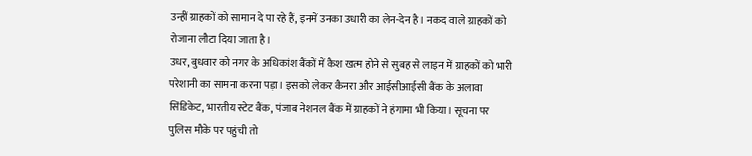उन्हीं ग्राहकों को सामान दे पा रहे हैं, इनमें उनका उधारी का लेन-देन है। नकद वाले ग्राहकों को रोजाना लौटा दिया जाता है।
उधर, बुधवार को नगर के अधिकांश बैंकों में कैश खत्म होने से सुबह से लाइन में ग्राहकों को भारी परेशानी का सामना करना पड़ा। इसको लेकर कैनरा और आईसीआईसी बैंक के अलावा सिंडिकेट, भारतीय स्टेट बैंक, पंजाब नेशनल बैंक में ग्राहकों ने हंगामा भी किया। सूचना पर पुलिस मौके पर पहुंची तो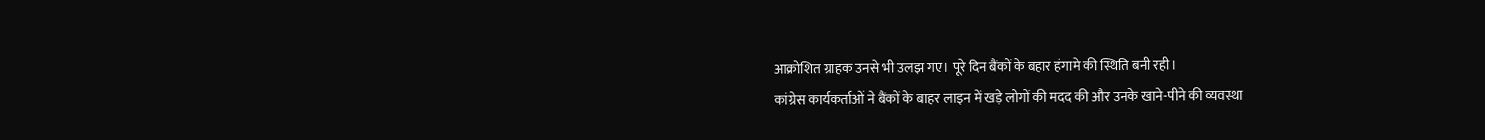आक्रोशित ग्राहक उनसे भी उलझ गए। पूरे दिन बैंकों के बहार हंगामे की स्थिति बनी रही।
कांग्रेस कार्यकर्ताओं ने बैंकों के बाहर लाइन में खड़े लोगों की मदद की और उनके खाने-पीने की व्यवस्था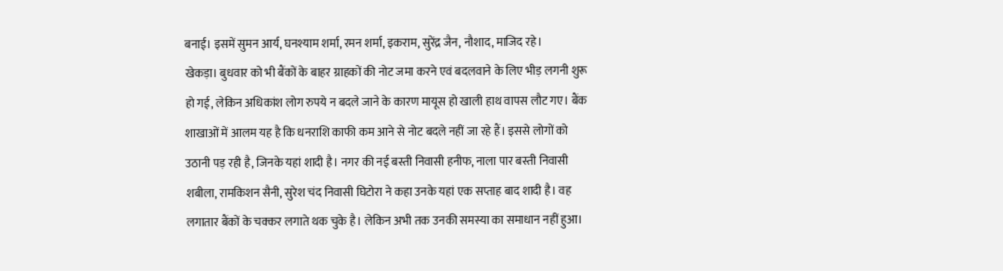बनाई। इसमें सुमन आर्य, घनश्याम शर्मा, रमन शर्मा, इकराम, सुरेंद्र जैन, नौशाद, माजिद रहे।
खेकड़ा। बुधवार को भी बैंकों के बाहर ग्राहकों की नोट जमा करने एवं बदलवाने के लिए भीड़ लगनी शुरू हो गई, लेकिन अधिकांश लोग रुपये न बदले जाने के कारण मायूस हो खाली हाथ वापस लौट गए। बैंक शाखाओं में आलम यह है कि धनराशि काफी कम आने से नोट बदले नहीं जा रहे हैं। इससे लोगों को उठानी पड़ रही है, जिनके यहां शादी है। नगर की नई बस्ती निवासी हनीफ, नाला पार बस्ती निवासी शबीला, रामकिशन सैनी, सुरेश चंद निवासी घिटोरा ने कहा उनके यहां एक सप्ताह बाद शादी है। वह लगातार बैंकों के चक्कर लगाते थक चुके है। लेकिन अभी तक उनकी समस्या का समाधान नहीं हुआ।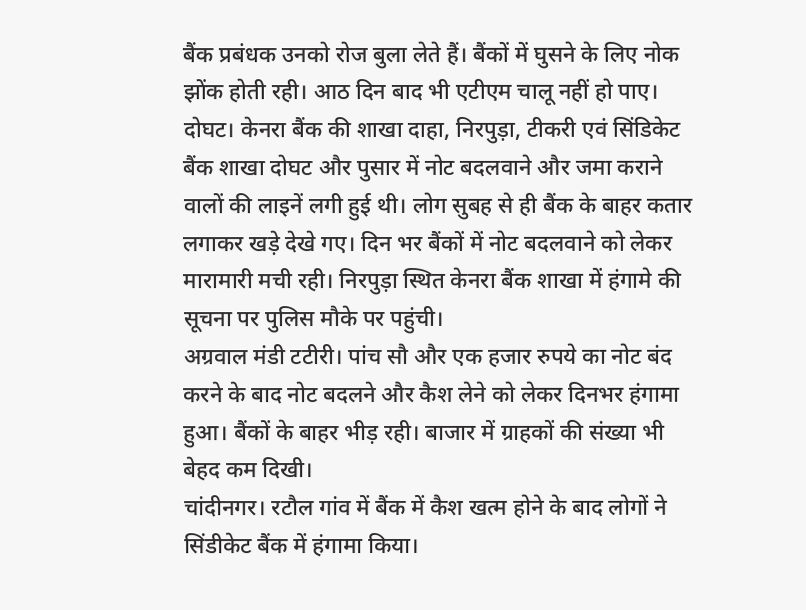बैंक प्रबंधक उनको रोज बुला लेते हैं। बैंकों में घुसने के लिए नोक झोंक होती रही। आठ दिन बाद भी एटीएम चालू नहीं हो पाए।
दोघट। केनरा बैंक की शाखा दाहा, निरपुड़ा, टीकरी एवं सिंडिकेट बैंक शाखा दोघट और पुसार में नोट बदलवाने और जमा कराने वालों की लाइनें लगी हुई थी। लोग सुबह से ही बैंक के बाहर कतार लगाकर खड़े देखे गए। दिन भर बैंकों में नोट बदलवाने को लेकर मारामारी मची रही। निरपुड़ा स्थित केनरा बैंक शाखा में हंगामे की सूचना पर पुलिस मौके पर पहुंची।
अग्रवाल मंडी टटीरी। पांच सौ और एक हजार रुपये का नोट बंद करने के बाद नोट बदलने और कैश लेने को लेकर दिनभर हंगामा हुआ। बैंकों के बाहर भीड़ रही। बाजार में ग्राहकों की संख्या भी बेहद कम दिखी।
चांदीनगर। रटौल गांव में बैंक में कैश खत्म होने के बाद लोगों ने सिंडीकेट बैंक में हंगामा किया।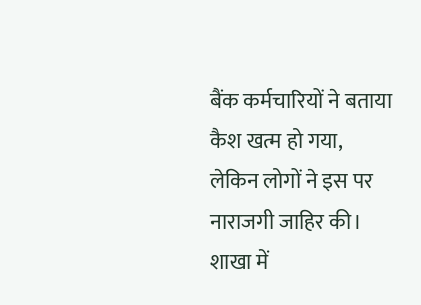बैंक कर्मचारियों ने बताया कैश खत्म हो गया, लेकिन लोगों ने इस पर नाराजगी जाहिर की। शाखा में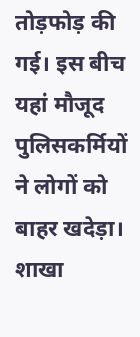तोड़फोड़ की गई। इस बीच यहां मौजूद पुलिसकर्मियों ने लोगों को बाहर खदेड़ा। शाखा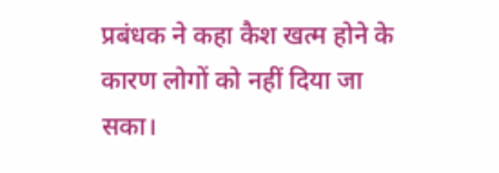प्रबंधक ने कहा कैश खत्म होने के कारण लोगों को नहीं दिया जा सका।